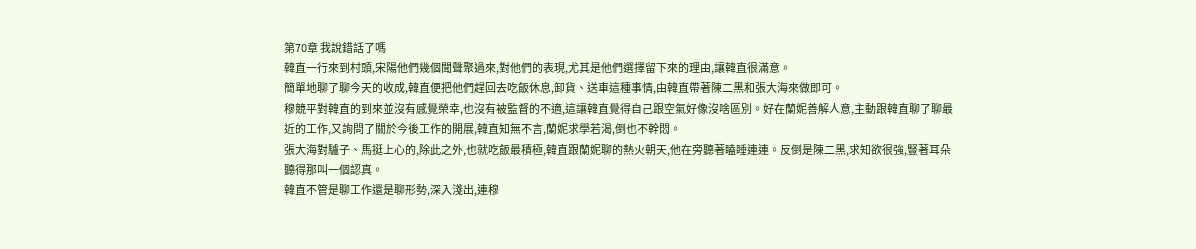第70章 我說錯話了嗎
韓直一行來到村頭,宋陽他們幾個聞聲聚過來,對他們的表現,尤其是他們選擇留下來的理由,讓韓直很滿意。
簡單地聊了聊今天的收成,韓直便把他們趕回去吃飯休息,卸貨、送車這種事情,由韓直帶著陳二黑和張大海來做即可。
穆競平對韓直的到來並沒有感覺榮幸,也沒有被監督的不適,這讓韓直覺得自己跟空氣好像沒啥區別。好在蘭妮善解人意,主動跟韓直聊了聊最近的工作,又詢問了關於今後工作的開展,韓直知無不言,蘭妮求學若渴,倒也不幹悶。
張大海對驢子、馬挺上心的,除此之外,也就吃飯最積極,韓直跟蘭妮聊的熱火朝天,他在旁聽著瞌睡連連。反倒是陳二黑,求知欲很強,豎著耳朵聽得那叫一個認真。
韓直不管是聊工作還是聊形勢,深入淺出,連穆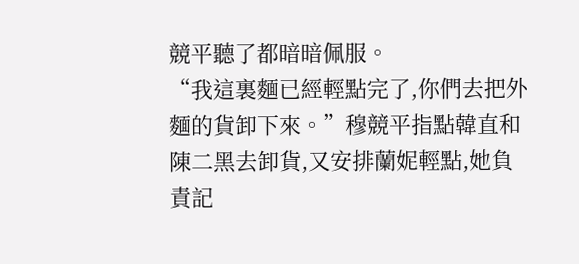競平聽了都暗暗佩服。
“我這裏麵已經輕點完了,你們去把外麵的貨卸下來。”穆競平指點韓直和陳二黑去卸貨,又安排蘭妮輕點,她負責記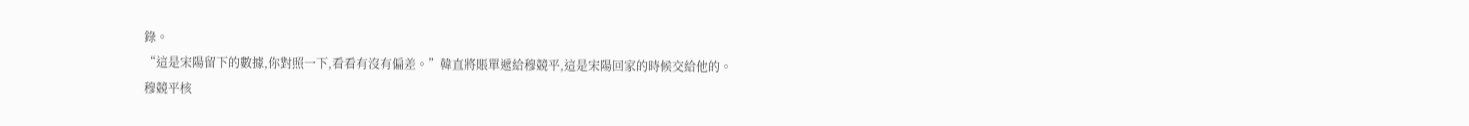錄。
“這是宋陽留下的數據,你對照一下,看看有沒有偏差。”韓直將賬單遞給穆競平,這是宋陽回家的時候交給他的。
穆競平核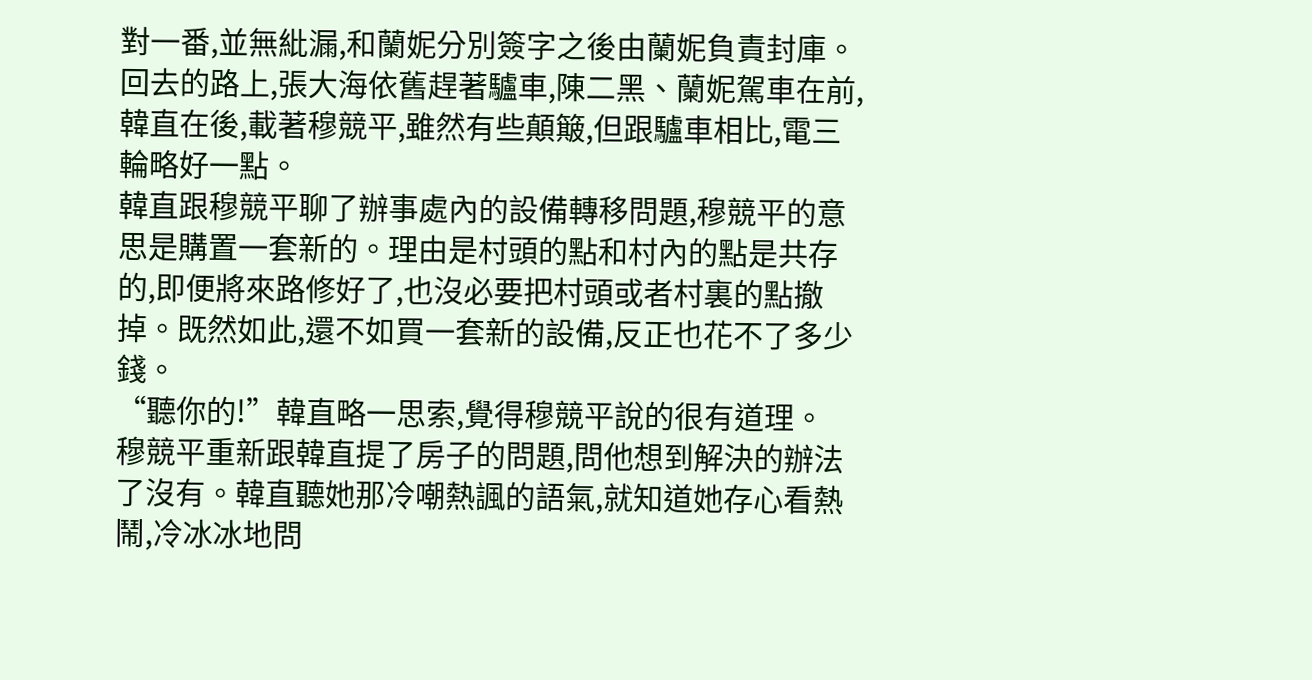對一番,並無紕漏,和蘭妮分別簽字之後由蘭妮負責封庫。
回去的路上,張大海依舊趕著驢車,陳二黑、蘭妮駕車在前,韓直在後,載著穆競平,雖然有些顛簸,但跟驢車相比,電三輪略好一點。
韓直跟穆競平聊了辦事處內的設備轉移問題,穆競平的意思是購置一套新的。理由是村頭的點和村內的點是共存的,即便將來路修好了,也沒必要把村頭或者村裏的點撤掉。既然如此,還不如買一套新的設備,反正也花不了多少錢。
“聽你的!”韓直略一思索,覺得穆競平說的很有道理。
穆競平重新跟韓直提了房子的問題,問他想到解決的辦法了沒有。韓直聽她那冷嘲熱諷的語氣,就知道她存心看熱鬧,冷冰冰地問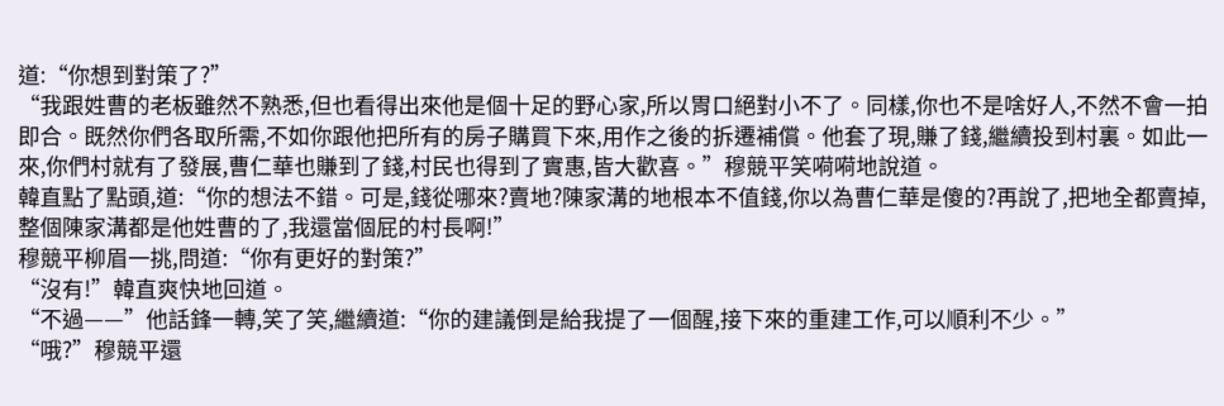道:“你想到對策了?”
“我跟姓曹的老板雖然不熟悉,但也看得出來他是個十足的野心家,所以胃口絕對小不了。同樣,你也不是啥好人,不然不會一拍即合。既然你們各取所需,不如你跟他把所有的房子購買下來,用作之後的拆遷補償。他套了現,賺了錢,繼續投到村裏。如此一來,你們村就有了發展,曹仁華也賺到了錢,村民也得到了實惠,皆大歡喜。”穆競平笑嗬嗬地說道。
韓直點了點頭,道:“你的想法不錯。可是,錢從哪來?賣地?陳家溝的地根本不值錢,你以為曹仁華是傻的?再說了,把地全都賣掉,整個陳家溝都是他姓曹的了,我還當個屁的村長啊!”
穆競平柳眉一挑,問道:“你有更好的對策?”
“沒有!”韓直爽快地回道。
“不過——”他話鋒一轉,笑了笑,繼續道:“你的建議倒是給我提了一個醒,接下來的重建工作,可以順利不少。”
“哦?”穆競平還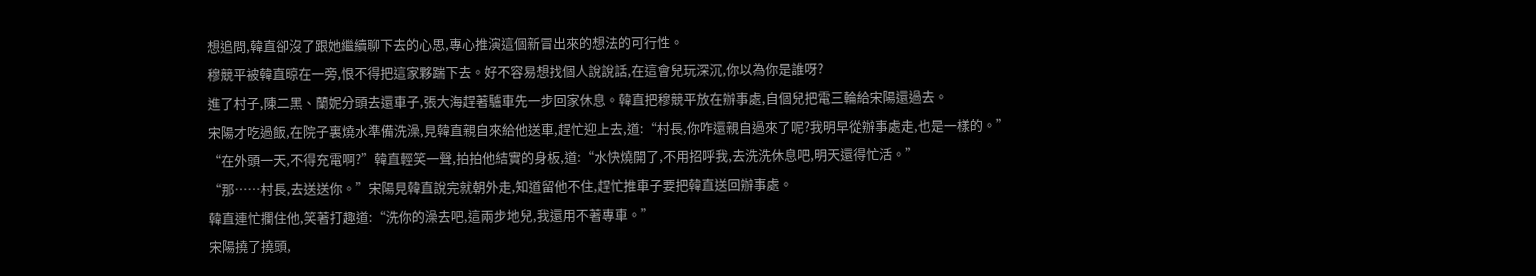想追問,韓直卻沒了跟她繼續聊下去的心思,專心推演這個新冒出來的想法的可行性。
穆競平被韓直晾在一旁,恨不得把這家夥踹下去。好不容易想找個人說說話,在這會兒玩深沉,你以為你是誰呀?
進了村子,陳二黑、蘭妮分頭去還車子,張大海趕著驢車先一步回家休息。韓直把穆競平放在辦事處,自個兒把電三輪給宋陽還過去。
宋陽才吃過飯,在院子裏燒水準備洗澡,見韓直親自來給他送車,趕忙迎上去,道:“村長,你咋還親自過來了呢?我明早從辦事處走,也是一樣的。”
“在外頭一天,不得充電啊?”韓直輕笑一聲,拍拍他結實的身板,道:“水快燒開了,不用招呼我,去洗洗休息吧,明天還得忙活。”
“那……村長,去送送你。”宋陽見韓直說完就朝外走,知道留他不住,趕忙推車子要把韓直送回辦事處。
韓直連忙攔住他,笑著打趣道:“洗你的澡去吧,這兩步地兒,我還用不著專車。”
宋陽撓了撓頭,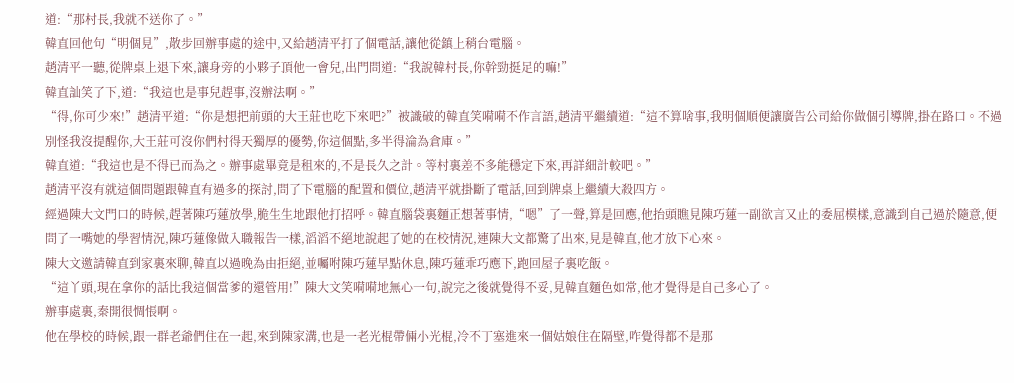道:“那村長,我就不送你了。”
韓直回他句“明個見”,散步回辦事處的途中,又給趙清平打了個電話,讓他從鎮上稍台電腦。
趙清平一聽,從牌桌上退下來,讓身旁的小夥子頂他一會兒,出門問道:“我說韓村長,你幹勁挺足的嘛!”
韓直訕笑了下,道:“我這也是事兒趕事,沒辦法啊。”
“得,你可少來!”趙清平道:“你是想把前頭的大王莊也吃下來吧?”被識破的韓直笑嗬嗬不作言語,趙清平繼續道:“這不算啥事,我明個順便讓廣告公司給你做個引導牌,掛在路口。不過別怪我沒提醒你,大王莊可沒你們村得天獨厚的優勢,你這個點,多半得淪為倉庫。”
韓直道:“我這也是不得已而為之。辦事處畢竟是租來的,不是長久之計。等村裏差不多能穩定下來,再詳細計較吧。”
趙清平沒有就這個問題跟韓直有過多的探討,問了下電腦的配置和價位,趙清平就掛斷了電話,回到牌桌上繼續大殺四方。
經過陳大文門口的時候,趕著陳巧蓮放學,脆生生地跟他打招呼。韓直腦袋裏麵正想著事情,“嗯”了一聲,算是回應,他抬頭瞧見陳巧蓮一副欲言又止的委屈模樣,意識到自己過於隨意,便問了一嘴她的學習情況,陳巧蓮像做入職報告一樣,滔滔不絕地說起了她的在校情況,連陳大文都驚了出來,見是韓直,他才放下心來。
陳大文邀請韓直到家裏來聊,韓直以過晚為由拒絕,並囑咐陳巧蓮早點休息,陳巧蓮乖巧應下,跑回屋子裏吃飯。
“這丫頭,現在拿你的話比我這個當爹的還管用!”陳大文笑嗬嗬地無心一句,說完之後就覺得不妥,見韓直麵色如常,他才覺得是自己多心了。
辦事處裏,秦開很惆悵啊。
他在學校的時候,跟一群老爺們住在一起,來到陳家溝,也是一老光棍帶倆小光棍,冷不丁塞進來一個姑娘住在隔壁,咋覺得都不是那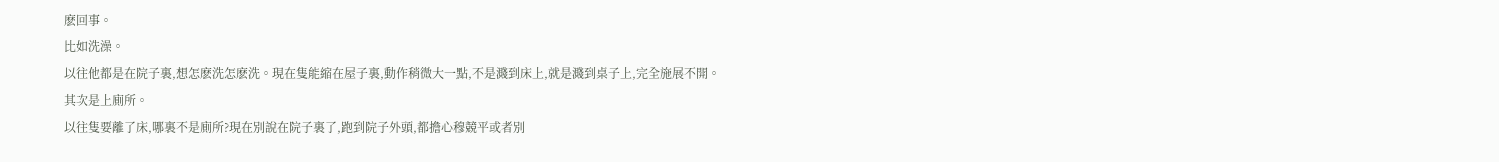麽回事。
比如洗澡。
以往他都是在院子裏,想怎麽洗怎麽洗。現在隻能縮在屋子裏,動作稍微大一點,不是濺到床上,就是濺到桌子上,完全施展不開。
其次是上廁所。
以往隻要離了床,哪裏不是廁所?現在別說在院子裏了,跑到院子外頭,都擔心穆競平或者別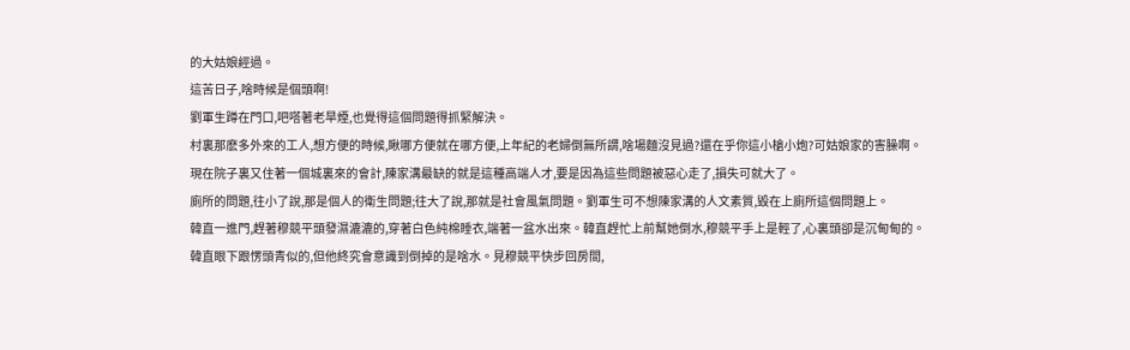的大姑娘經過。
這苦日子,啥時候是個頭啊!
劉軍生蹲在門口,吧嗒著老旱煙,也覺得這個問題得抓緊解決。
村裏那麽多外來的工人,想方便的時候,瞅哪方便就在哪方便,上年紀的老婦倒無所謂,啥場麵沒見過?還在乎你這小槍小炮?可姑娘家的害臊啊。
現在院子裏又住著一個城裏來的會計,陳家溝最缺的就是這種高端人才,要是因為這些問題被惡心走了,損失可就大了。
廁所的問題,往小了說,那是個人的衛生問題;往大了說,那就是社會風氣問題。劉軍生可不想陳家溝的人文素質,毀在上廁所這個問題上。
韓直一進門,趕著穆競平頭發濕漉漉的,穿著白色純棉睡衣,端著一盆水出來。韓直趕忙上前幫她倒水,穆競平手上是輕了,心裏頭卻是沉甸甸的。
韓直眼下跟愣頭青似的,但他終究會意識到倒掉的是啥水。見穆競平快步回房間,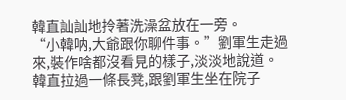韓直訕訕地拎著洗澡盆放在一旁。
“小韓呐,大爺跟你聊件事。”劉軍生走過來,裝作啥都沒看見的樣子,淡淡地說道。
韓直拉過一條長凳,跟劉軍生坐在院子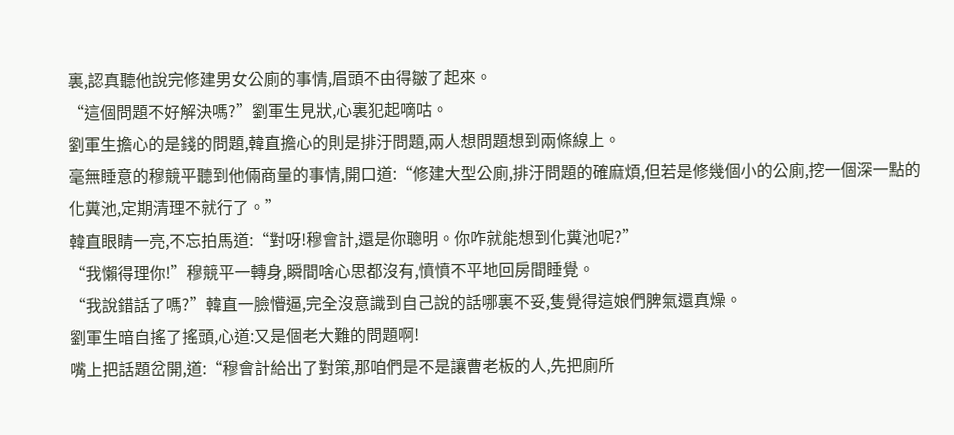裏,認真聽他說完修建男女公廁的事情,眉頭不由得皺了起來。
“這個問題不好解決嗎?”劉軍生見狀,心裏犯起嘀咕。
劉軍生擔心的是錢的問題,韓直擔心的則是排汙問題,兩人想問題想到兩條線上。
毫無睡意的穆競平聽到他倆商量的事情,開口道:“修建大型公廁,排汙問題的確麻煩,但若是修幾個小的公廁,挖一個深一點的化糞池,定期清理不就行了。”
韓直眼睛一亮,不忘拍馬道:“對呀!穆會計,還是你聰明。你咋就能想到化糞池呢?”
“我懶得理你!”穆競平一轉身,瞬間啥心思都沒有,憤憤不平地回房間睡覺。
“我說錯話了嗎?”韓直一臉懵逼,完全沒意識到自己說的話哪裏不妥,隻覺得這娘們脾氣還真燥。
劉軍生暗自搖了搖頭,心道:又是個老大難的問題啊!
嘴上把話題岔開,道:“穆會計給出了對策,那咱們是不是讓曹老板的人,先把廁所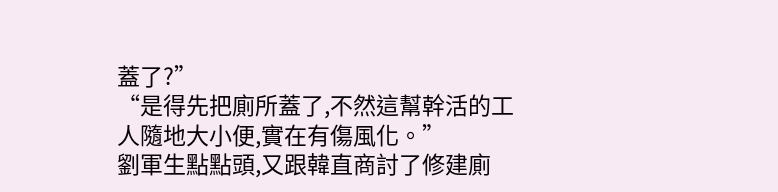蓋了?”
“是得先把廁所蓋了,不然這幫幹活的工人隨地大小便,實在有傷風化。”
劉軍生點點頭,又跟韓直商討了修建廁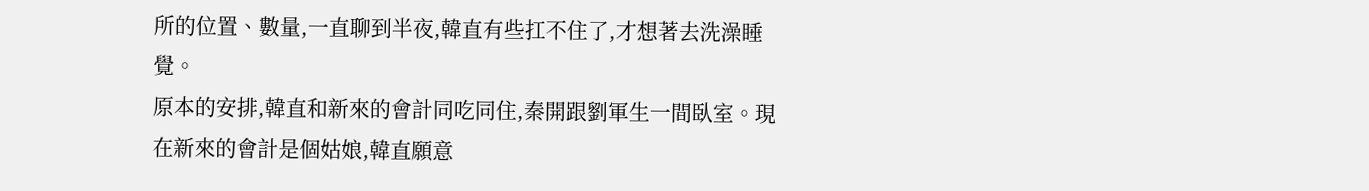所的位置、數量,一直聊到半夜,韓直有些扛不住了,才想著去洗澡睡覺。
原本的安排,韓直和新來的會計同吃同住,秦開跟劉軍生一間臥室。現在新來的會計是個姑娘,韓直願意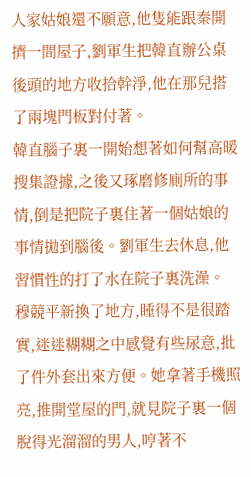人家姑娘還不願意,他隻能跟秦開擠一間屋子,劉軍生把韓直辦公桌後頭的地方收拾幹淨,他在那兒搭了兩塊門板對付著。
韓直腦子裏一開始想著如何幫高暖搜集證據,之後又琢磨修廁所的事情,倒是把院子裏住著一個姑娘的事情拋到腦後。劉軍生去休息,他習慣性的打了水在院子裏洗澡。
穆競平新換了地方,睡得不是很踏實,迷迷糊糊之中感覺有些尿意,批了件外套出來方便。她拿著手機照亮,推開堂屋的門,就見院子裏一個脫得光溜溜的男人,哼著不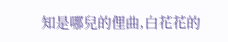知是哪兒的俚曲,白花花的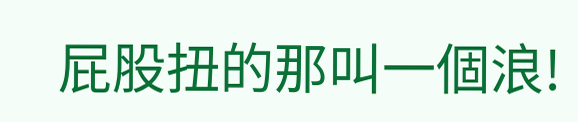屁股扭的那叫一個浪!